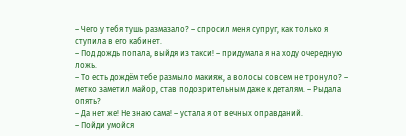– Чего у тебя тушь размазало? – спросил меня супруг, как только я ступила в его кабинет.
– Под дождь попала, выйдя из такси! – придумала я на ходу очередную ложь.
– То есть дождём тебе размыло макияж, а волосы совсем не тронуло? – метко заметил майор, став подозрительным даже к деталям. – Рыдала опять?
– Да нет же! Не знаю сама! – устала я от вечных оправданий.
– Пойди умойся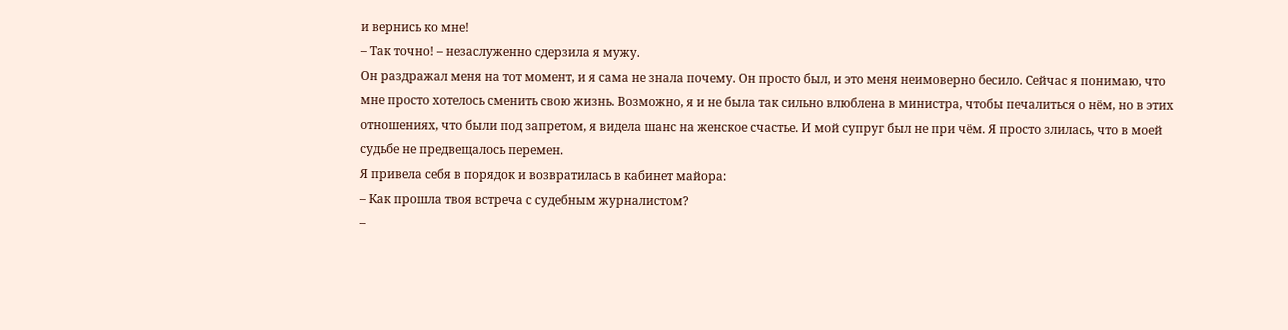и вернись ко мне!
– Так точно! – незаслуженно сдерзила я мужу.
Он раздражал меня на тот момент, и я сама не знала почему. Он просто был, и это меня неимоверно бесило. Сейчас я понимаю, что мне просто хотелось сменить свою жизнь. Возможно, я и не была так сильно влюблена в министра, чтобы печалиться о нём, но в этих отношениях, что были под запретом, я видела шанс на женское счастье. И мой супруг был не при чём. Я просто злилась, что в моей судьбе не предвещалось перемен.
Я привела себя в порядок и возвратилась в кабинет майора:
– Как прошла твоя встреча с судебным журналистом?
–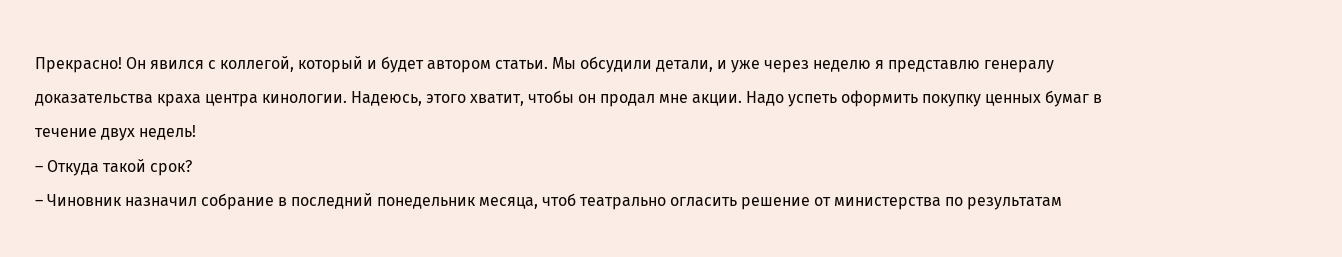Прекрасно! Он явился с коллегой, который и будет автором статьи. Мы обсудили детали, и уже через неделю я представлю генералу доказательства краха центра кинологии. Надеюсь, этого хватит, чтобы он продал мне акции. Надо успеть оформить покупку ценных бумаг в течение двух недель!
– Откуда такой срок?
– Чиновник назначил собрание в последний понедельник месяца, чтоб театрально огласить решение от министерства по результатам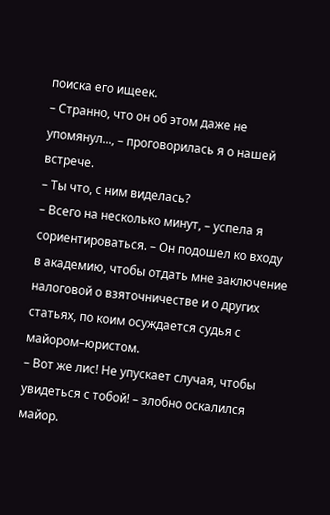поиска его ищеек.
– Странно, что он об этом даже не упомянул..., – проговорилась я о нашей встрече.
– Ты что, с ним виделась?
– Всего на несколько минут, – успела я сориентироваться. – Он подошел ко входу в академию, чтобы отдать мне заключение налоговой о взяточничестве и о других статьях, по коим осуждается судья с майором–юристом.
– Вот же лис! Не упускает случая, чтобы увидеться с тобой! – злобно оскалился майор.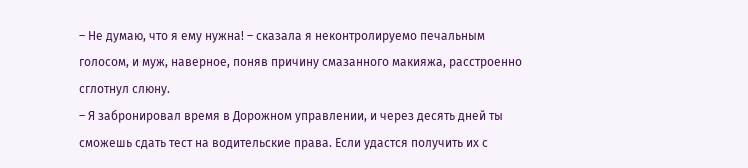– Не думаю, что я ему нужна! – сказала я неконтролируемо печальным голосом, и муж, наверное, поняв причину смазанного макияжа, расстроенно сглотнул слюну.
– Я забронировал время в Дорожном управлении, и через десять дней ты сможешь сдать тест на водительские права. Если удастся получить их с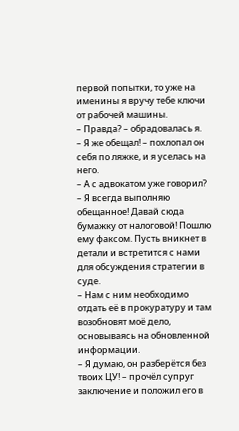первой попытки, то уже на именины я вручу тебе ключи от рабочей машины.
– Правда? – обрадовалась я.
– Я же обещал! – похлопал он себя по ляжке, и я уселась на него.
– А с адвокатом уже говорил?
– Я всегда выполняю обещанное! Давай сюда бумажку от налоговой! Пошлю ему факсом. Пусть вникнет в детали и встретится с нами для обсуждения стратегии в суде.
– Нам с ним необходимо отдать её в прокуратуру и там возобновят моё дело, основываясь на обновленной информации.
– Я думаю, он разберётся без твоих ЦУ! – прочёл супруг заключение и положил его в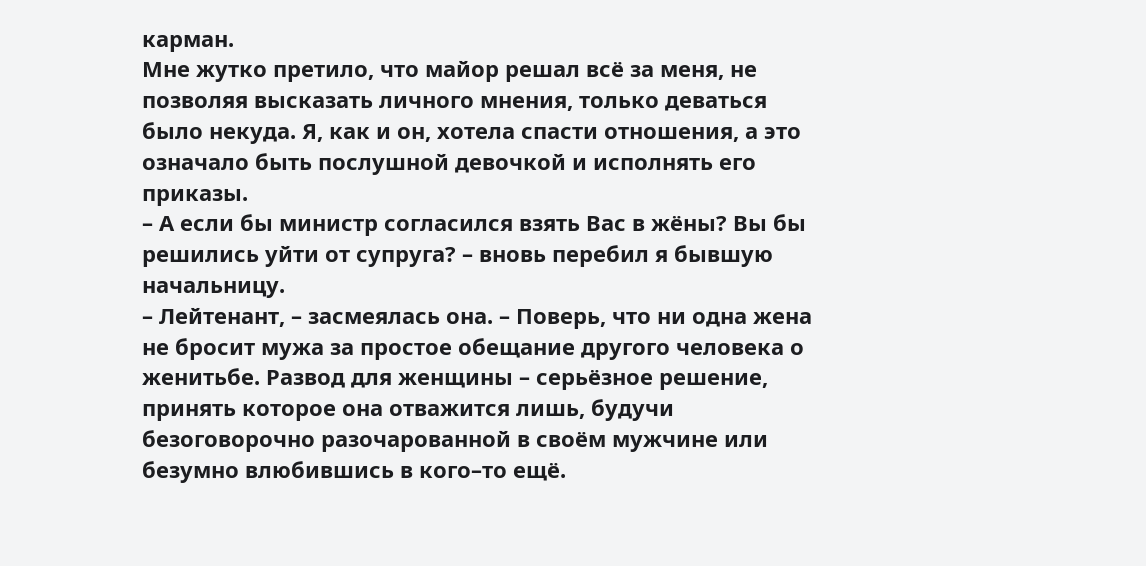карман.
Мне жутко претило, что майор решал всё за меня, не позволяя высказать личного мнения, только деваться было некуда. Я, как и он, хотела спасти отношения, а это означало быть послушной девочкой и исполнять его приказы.
– А если бы министр согласился взять Вас в жёны? Вы бы решились уйти от супруга? – вновь перебил я бывшую начальницу.
– Лейтенант, – засмеялась она. – Поверь, что ни одна жена не бросит мужа за простое обещание другого человека о женитьбе. Развод для женщины – серьёзное решение, принять которое она отважится лишь, будучи безоговорочно разочарованной в своём мужчине или безумно влюбившись в кого–то ещё.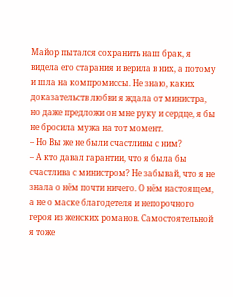Майор пытался сохранить наш брак, я видела его старания и верила в них, а потому и шла на компромиссы. Не знаю, каких доказательств любви я ждала от министра, но даже предложи он мне руку и сердце, я бы не бросила мужа на тот момент.
– Но Вы же не были счастливы с ним?
– А кто давал гарантии, что я была бы счастлива с министром? Не забывай, что я не знала о нём почти ничего. О нём настоящем, а не о маске благодетеля и непорочного героя из женских романов. Самостоятельной я тоже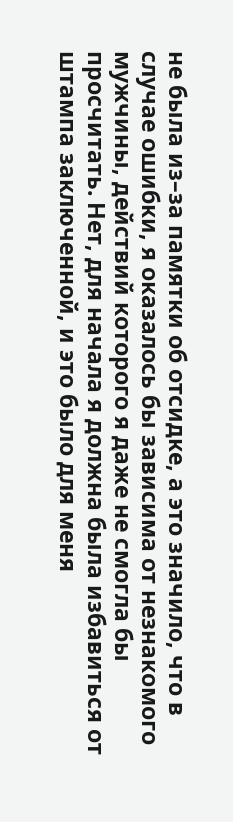не была из–за памятки об отсидке, а это значило, что в случае ошибки, я оказалось бы зависима от незнакомого мужчины, действий которого я даже не смогла бы просчитать. Нет, для начала я должна была избавиться от штампа заключенной, и это было для меня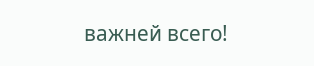важней всего!